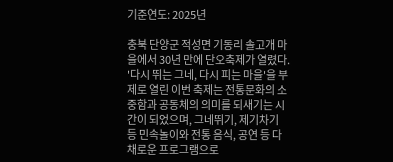기준연도: 2025년

충북 단양군 적성면 기동리 솔고개 마을에서 30년 만에 단오축제가 열렸다. '다시 뛰는 그네, 다시 피는 마을'을 부제로 열린 이번 축제는 전통문화의 소중함과 공동체의 의미를 되새기는 시간이 되었으며, 그네뛰기, 제기차기 등 민속놀이와 전통 음식, 공연 등 다채로운 프로그램으로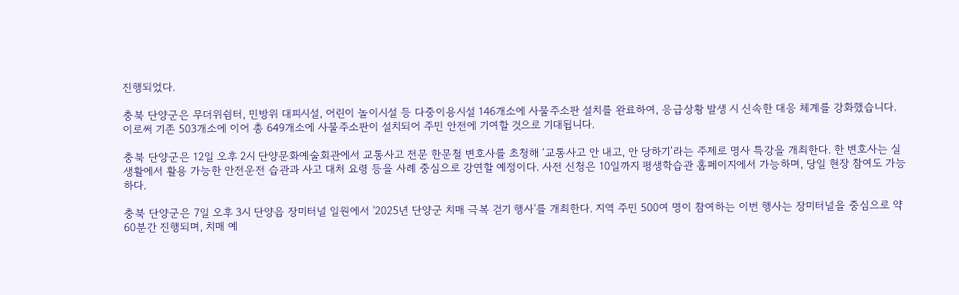진행되었다.

충북 단양군은 무더위쉼터, 민방위 대피시설, 어린이 놀이시설 등 다중이용시설 146개소에 사물주소판 설치를 완료하여, 응급상황 발생 시 신속한 대응 체계를 강화했습니다. 이로써 기존 503개소에 이어 총 649개소에 사물주소판이 설치되어 주민 안전에 기여할 것으로 기대됩니다.

충북 단양군은 12일 오후 2시 단양문화예술회관에서 교통사고 전문 한문철 변호사를 초청해 ‘교통사고 안 내고, 안 당하기’라는 주제로 명사 특강을 개최한다. 한 변호사는 실생활에서 활용 가능한 안전운전 습관과 사고 대처 요령 등을 사례 중심으로 강연할 예정이다. 사전 신청은 10일까지 평생학습관 홈페이지에서 가능하며, 당일 현장 참여도 가능하다.

충북 단양군은 7일 오후 3시 단양읍 장미터널 일원에서 '2025년 단양군 치매 극복 걷기 행사'를 개최한다. 지역 주민 500여 명이 참여하는 이번 행사는 장미터널을 중심으로 약 60분간 진행되며, 치매 예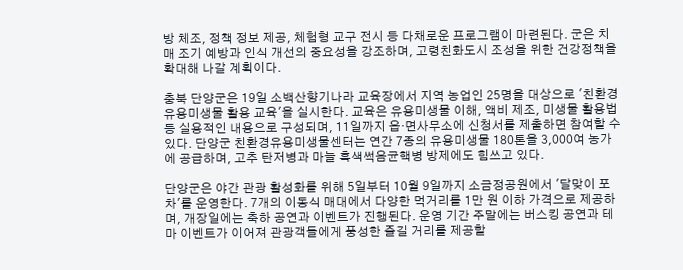방 체조, 정책 정보 제공, 체험형 교구 전시 등 다채로운 프로그램이 마련된다. 군은 치매 조기 예방과 인식 개선의 중요성을 강조하며, 고령친화도시 조성을 위한 건강정책을 확대해 나갈 계획이다.

충북 단양군은 19일 소백산향기나라 교육장에서 지역 농업인 25명을 대상으로 '친환경 유용미생물 활용 교육'을 실시한다. 교육은 유용미생물 이해, 액비 제조, 미생물 활용법 등 실용적인 내용으로 구성되며, 11일까지 읍·면사무소에 신청서를 제출하면 참여할 수 있다. 단양군 친환경유용미생물센터는 연간 7종의 유용미생물 180톤을 3,000여 농가에 공급하며, 고추 탄저병과 마늘 흑색썩음균핵병 방제에도 힘쓰고 있다.

단양군은 야간 관광 활성화를 위해 5일부터 10월 9일까지 소금정공원에서 '달맞이 포차'를 운영한다. 7개의 이동식 매대에서 다양한 먹거리를 1만 원 이하 가격으로 제공하며, 개장일에는 축하 공연과 이벤트가 진행된다. 운영 기간 주말에는 버스킹 공연과 테마 이벤트가 이어져 관광객들에게 풍성한 즐길 거리를 제공할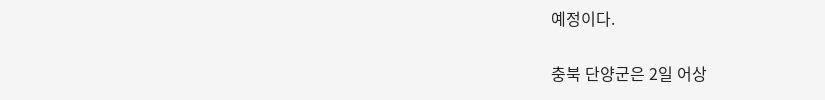예정이다.

충북 단양군은 2일 어상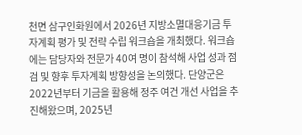천면 삼구인화원에서 2026년 지방소멸대응기금 투자계획 평가 및 전략 수립 워크숍을 개최했다. 워크숍에는 담당자와 전문가 40여 명이 참석해 사업 성과 점검 및 향후 투자계획 방향성을 논의했다. 단양군은 2022년부터 기금을 활용해 정주 여건 개선 사업을 추진해왔으며, 2025년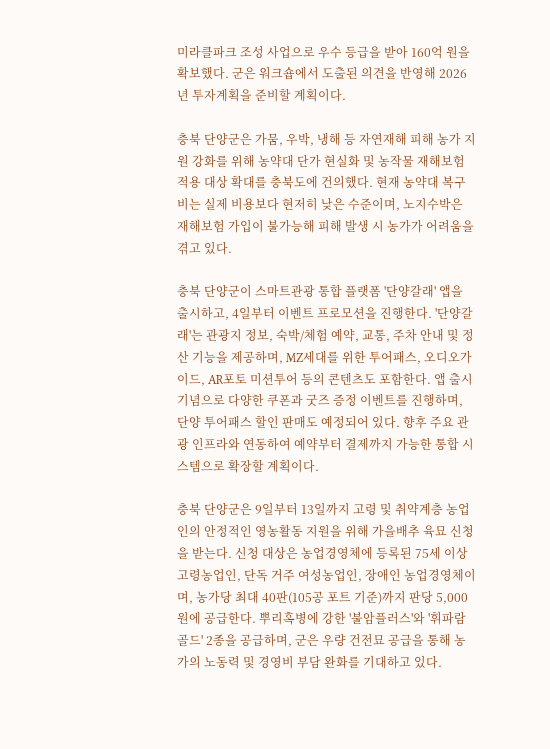미라클파크 조성 사업으로 우수 등급을 받아 160억 원을 확보했다. 군은 워크숍에서 도출된 의견을 반영해 2026년 투자계획을 준비할 계획이다.

충북 단양군은 가뭄, 우박, 냉해 등 자연재해 피해 농가 지원 강화를 위해 농약대 단가 현실화 및 농작물 재해보험 적용 대상 확대를 충북도에 건의했다. 현재 농약대 복구비는 실제 비용보다 현저히 낮은 수준이며, 노지수박은 재해보험 가입이 불가능해 피해 발생 시 농가가 어려움을 겪고 있다.

충북 단양군이 스마트관광 통합 플랫폼 '단양갈래' 앱을 출시하고, 4일부터 이벤트 프로모션을 진행한다. '단양갈래'는 관광지 정보, 숙박/체험 예약, 교통, 주차 안내 및 정산 기능을 제공하며, MZ세대를 위한 투어패스, 오디오가이드, AR포토 미션투어 등의 콘텐츠도 포함한다. 앱 출시 기념으로 다양한 쿠폰과 굿즈 증정 이벤트를 진행하며, 단양 투어패스 할인 판매도 예정되어 있다. 향후 주요 관광 인프라와 연동하여 예약부터 결제까지 가능한 통합 시스템으로 확장할 계획이다.

충북 단양군은 9일부터 13일까지 고령 및 취약계층 농업인의 안정적인 영농활동 지원을 위해 가을배추 육묘 신청을 받는다. 신청 대상은 농업경영체에 등록된 75세 이상 고령농업인, 단독 거주 여성농업인, 장애인 농업경영체이며, 농가당 최대 40판(105공 포트 기준)까지 판당 5,000원에 공급한다. 뿌리혹병에 강한 '불암플러스'와 '휘파람골드' 2종을 공급하며, 군은 우량 건전묘 공급을 통해 농가의 노동력 및 경영비 부담 완화를 기대하고 있다.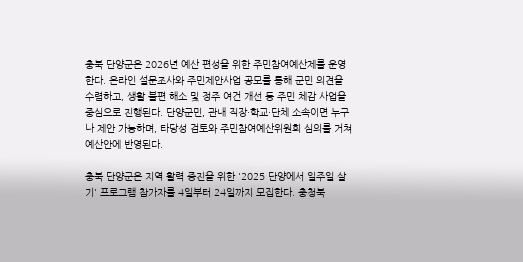충북 단양군은 2026년 예산 편성을 위한 주민참여예산제를 운영한다. 온라인 설문조사와 주민제안사업 공모를 통해 군민 의견을 수렴하고, 생활 불편 해소 및 정주 여건 개선 등 주민 체감 사업을 중심으로 진행된다. 단양군민, 관내 직장·학교·단체 소속이면 누구나 제안 가능하며, 타당성 검토와 주민참여예산위원회 심의를 거쳐 예산안에 반영된다.

충북 단양군은 지역 활력 증진을 위한 '2025 단양에서 일주일 살기' 프로그램 참가자를 4일부터 24일까지 모집한다. 충청북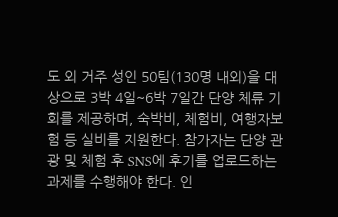도 외 거주 성인 50팀(130명 내외)을 대상으로 3박 4일~6박 7일간 단양 체류 기회를 제공하며, 숙박비, 체험비, 여행자보험 등 실비를 지원한다. 참가자는 단양 관광 및 체험 후 SNS에 후기를 업로드하는 과제를 수행해야 한다. 인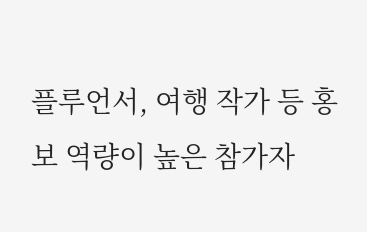플루언서, 여행 작가 등 홍보 역량이 높은 참가자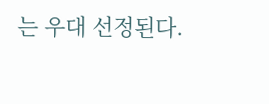는 우대 선정된다.